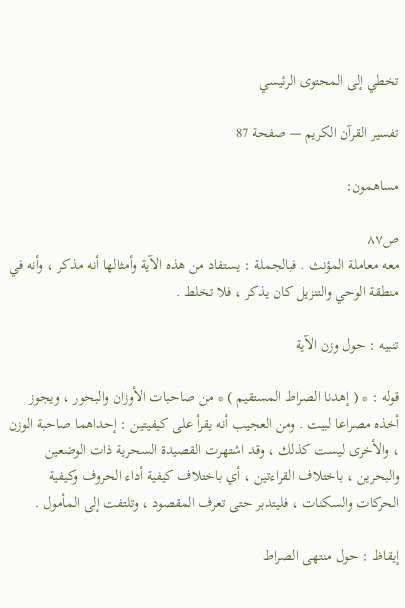تخطي إلى المحتوى الرئيسي

تفسير القرآن الكريم — صفحة 87

مساهمون:

ص٨٧
معه معاملة المؤنث . فبالجملة : يستفاد من هذه الآية وأمثالها أنه مذكر ، وأنه في منطقة الوحي والتنزيل كان يذكر ، فلا تخلط .

تنبيه : حول وزن الآية

قوله : * ( إهدنا الصراط المستقيم ) * من صاحبات الأوزان والبحور ، ويجوز أخذه مصراعا لبيت . ومن العجيب أنه يقرأ على كيفيتين : إحداهما صاحبة الوزن ، والأخرى ليست كذلك ، وقد اشتهرت القصيدة السحرية ذات الوضعين والبحرين ، باختلاف القراءتين ، أي باختلاف كيفية أداء الحروف وكيفية الحركات والسكنات ، فليتدبر حتى تعرف المقصود ، وتلتفت إلى المأمول .

إيقاظ : حول منتهى الصراط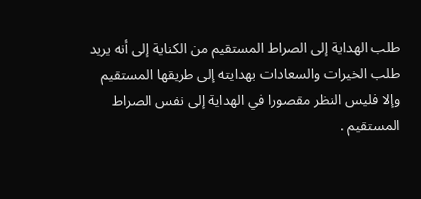طلب الهداية إلى الصراط المستقيم من الكناية إلى أنه يريد طلب الخيرات والسعادات بهدايته إلى طريقها المستقيم وإلا فليس النظر مقصورا في الهداية إلى نفس الصراط المستقيم .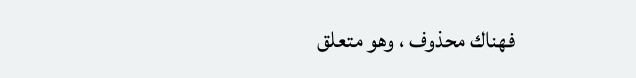فهناك محذوف ، وهو متعلق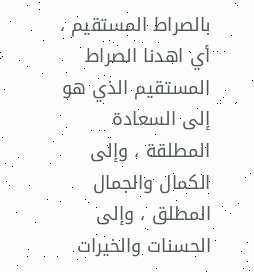بالصراط المستقيم ، أي اهدنا الصراط المستقيم الذي هو إلى السعادة المطلقة ، وإلى الكمال والجمال المطلق ، وإلى الحسنات والخيرات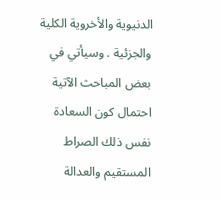الدنيوية والأخروية الكلية والجزئية . وسيأتي في بعض المباحث الآتية احتمال كون السعادة نفس ذلك الصراط المستقيم والعدالة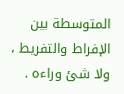المتوسطة بين الإفراط والتفريط ، ولا شئ وراءه .